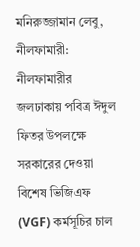মনিরুজ্জামান লেবু, নীলফামারী:
নীলফামারীর জলঢাকায় পবিত্র ঈদুল ফিতর উপলক্ষে সরকারের দেওয়া বিশেষ ভিজিএফ (VGF) কর্মসূচির চাল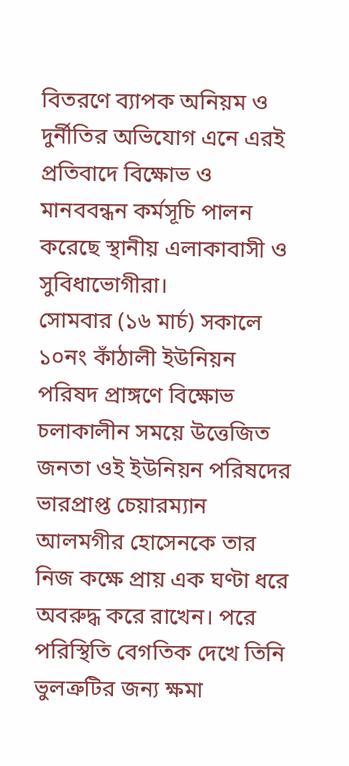বিতরণে ব্যাপক অনিয়ম ও দুর্নীতির অভিযোগ এনে এরই প্রতিবাদে বিক্ষোভ ও মানববন্ধন কর্মসূচি পালন করেছে স্থানীয় এলাকাবাসী ও সুবিধাভোগীরা।
সোমবার (১৬ মার্চ) সকালে ১০নং কাঁঠালী ইউনিয়ন পরিষদ প্রাঙ্গণে বিক্ষোভ চলাকালীন সময়ে উত্তেজিত জনতা ওই ইউনিয়ন পরিষদের ভারপ্রাপ্ত চেয়ারম্যান আলমগীর হোসেনকে তার নিজ কক্ষে প্রায় এক ঘণ্টা ধরে অবরুদ্ধ করে রাখেন। পরে পরিস্থিতি বেগতিক দেখে তিনি ভুলত্রুটির জন্য ক্ষমা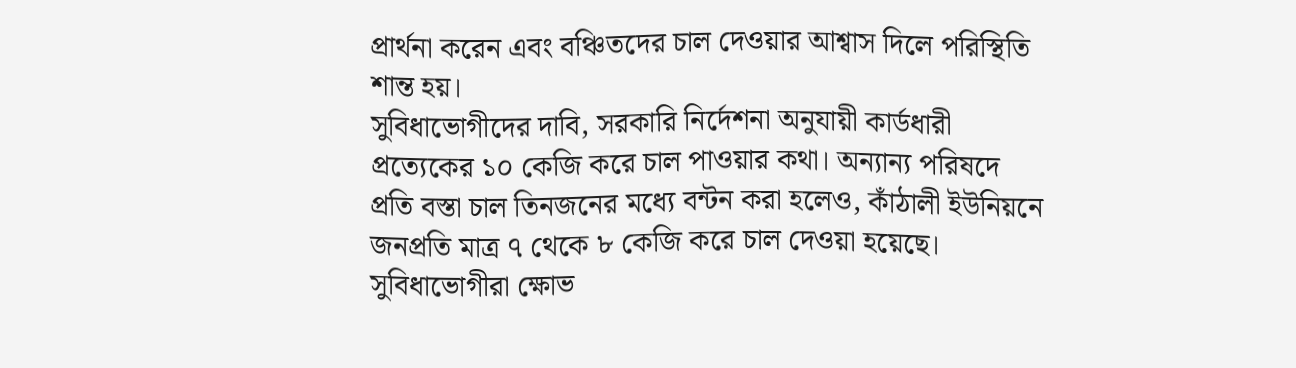প্রার্থনা করেন এবং বঞ্চিতদের চাল দেওয়ার আশ্বাস দিলে পরিস্থিতি শান্ত হয়।
সুবিধাভোগীদের দাবি, সরকারি নির্দেশনা অনুযায়ী কার্ডধারী প্রত্যেকের ১০ কেজি করে চাল পাওয়ার কথা। অন্যান্য পরিষদে প্রতি বস্তা চাল তিনজনের মধ্যে বন্টন করা হলেও, কাঁঠালী ইউনিয়নে জনপ্রতি মাত্র ৭ থেকে ৮ কেজি করে চাল দেওয়া হয়েছে।
সুবিধাভোগীরা ক্ষোভ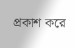প্রকাশ করে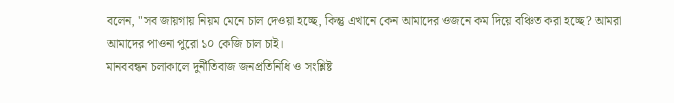বলেন, "সব জায়গায় নিয়ম মেনে চাল দেওয়া হচ্ছে, কিন্তু এখানে কেন আমাদের ওজনে কম দিয়ে বঞ্চিত করা হচ্ছে? আমরা আমাদের পাওনা পুরো ১০ কেজি চাল চাই।
মানববন্ধন চলাকালে দুর্নীতিবাজ জনপ্রতিনিধি ও সংশ্লিষ্ট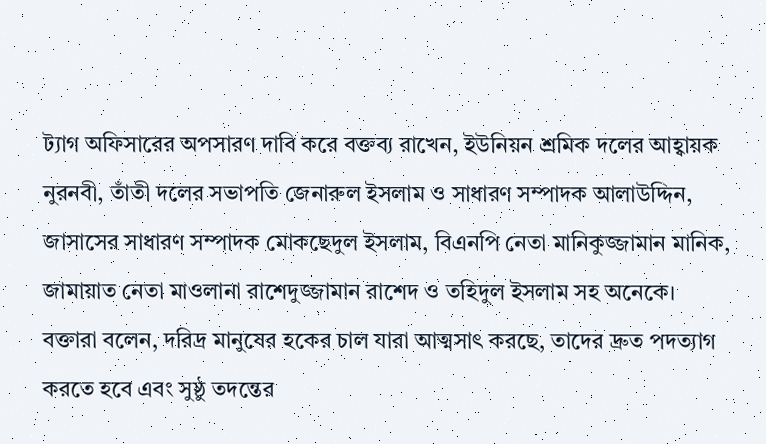ট্যাগ অফিসারের অপসারণ দাবি করে বক্তব্য রাখেন, ইউনিয়ন শ্রমিক দলের আহ্বায়ক নুরনবী, তাঁতী দলের সভাপতি জেনারুল ইসলাম ও সাধারণ সম্পাদক আলাউদ্দিন, জাসাসের সাধারণ সম্পাদক মোকছেদুল ইসলাম, বিএনপি নেতা মানিকুজ্জামান মানিক, জামায়াত নেতা মাওলানা রাশেদুজ্জামান রাশেদ ও তহিদুল ইসলাম সহ অনেকে।
বক্তারা বলেন, দরিদ্র মানুষের হকের চাল যারা আত্মসাৎ করছে, তাদের দ্রুত পদত্যাগ করতে হবে এবং সুষ্ঠু তদন্তের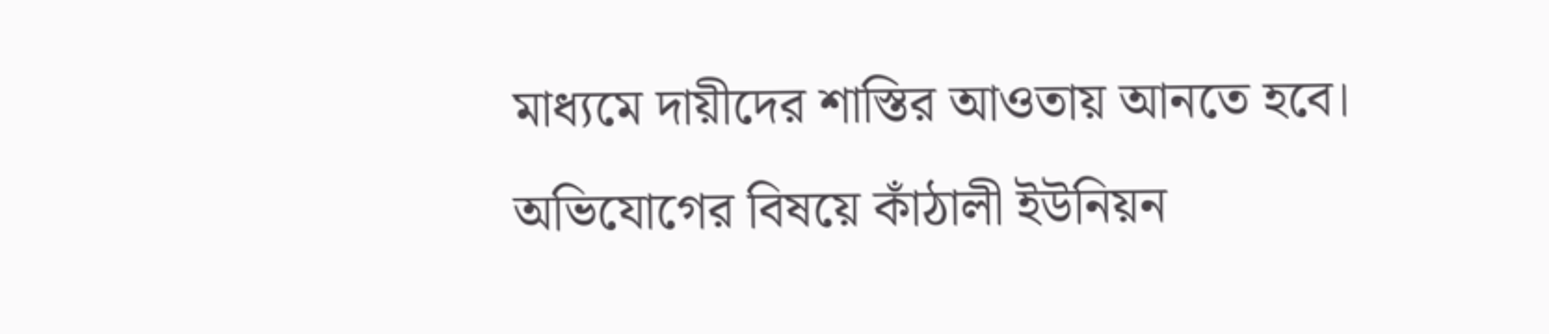মাধ্যমে দায়ীদের শাস্তির আওতায় আনতে হবে।
অভিযোগের বিষয়ে কাঁঠালী ইউনিয়ন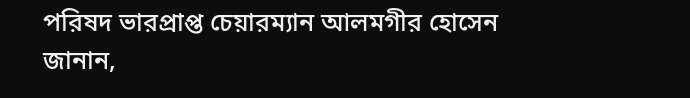পরিষদ ভারপ্রাপ্ত চেয়ারম্যান আলমগীর হোসেন জানান,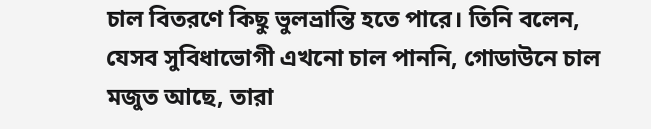চাল বিতরণে কিছু ভুলভ্রান্তি হতে পারে। তিনি বলেন, যেসব সুবিধাভোগী এখনো চাল পাননি, গোডাউনে চাল মজুত আছে, তারা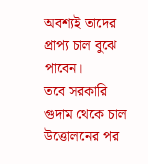অবশ্যই তাদের প্রাপ্য চাল বুঝে পাবেন।
তবে সরকারি গুদাম থেকে চাল উত্তোলনের পর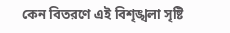কেন বিতরণে এই বিশৃঙ্খলা সৃষ্টি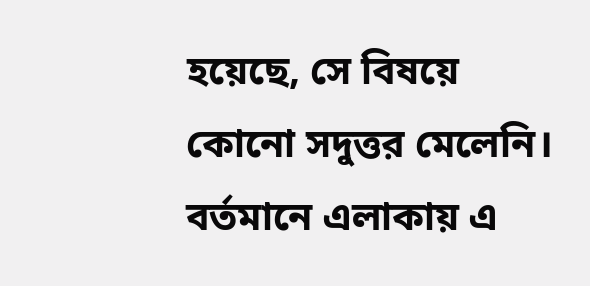হয়েছে, সে বিষয়ে কোনো সদুত্তর মেলেনি। বর্তমানে এলাকায় এ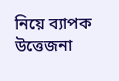নিয়ে ব্যাপক উত্তেজনা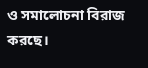ও সমালোচনা বিরাজ করছে।